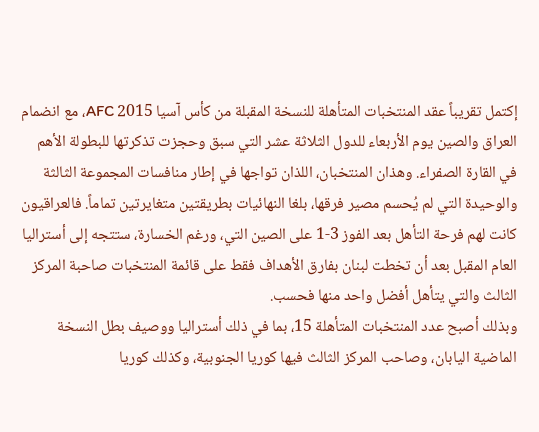إكتمل تقريباً عقد المنتخبات المتأهلة للنسخة المقبلة من كأس آسيا 2015 AFC، مع انضمام العراق والصين يوم الأربعاء للدول الثلاثة عشر التي سبق وحجزت تذكرتها للبطولة الأهم في القارة الصفراء. وهذان المنتخبان، اللذان تواجها في إطار منافسات المجموعة الثالثة والوحيدة التي لم يُحسم مصير فرقها، بلغا النهائيات بطريقتين متغايرتين تماماً. فالعراقيون كانت لهم فرحة التأهل بعد الفوز 3-1 على الصين التي، ورغم الخسارة، ستتجه إلى أستراليا العام المقبل بعد أن تخطت لبنان بفارق الأهداف فقط على قائمة المنتخبات صاحبة المركز الثالث والتي يتأهل أفضل واحد منها فحسب.
وبذلك أصبح عدد المنتخبات المتأهلة 15، بما في ذلك أستراليا ووصيف بطل النسخة الماضية اليابان، وصاحب المركز الثالث فيها كوريا الجنوبية، وكذلك كوريا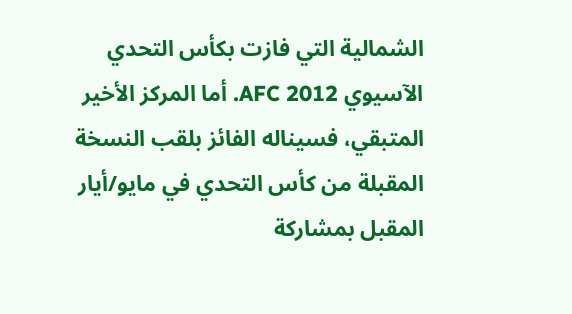الشمالية التي فازت بكأس التحدي الآسيوي AFC 2012. أما المركز الأخير المتبقي، فسيناله الفائز بلقب النسخة المقبلة من كأس التحدي في مايو/أيار المقبل بمشاركة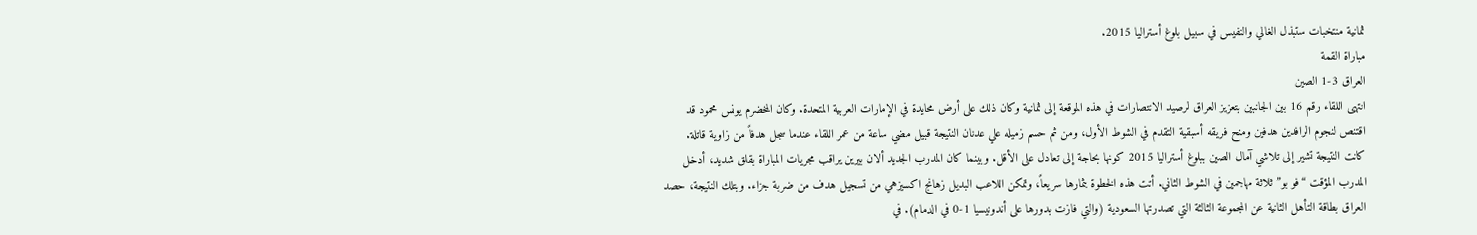ثمانية منتخبات ستبذل الغالي والنفيس في سبيل بلوغ أستراليا 2015.
مباراة القمة
العراق 3-1 الصين
انتهى اللقاء رقم 16 بين الجانبين بتعزيز العراق لرصيد الانتصارات في هذه الموقعة إلى ثمانية وكان ذلك على أرض محايدة في الإمارات العربية المتحدة. وكان المخضرم يونس محمود قد اقتنص لنجوم الرافدين هدفين ومنح فريقه أسبقية التقدم في الشوط الأول، ومن ثم حسم زميله علي عدنان النتيجة قبيل مضي ساعة من عمر اللقاء عندما سجل هدفاً من زاوية قاتلة.
كانت النتيجة تشير إلى تلاشي آمال الصين ببلوغ أستراليا 2015 كونها بحاجة إلى تعادل على الأقل. وبينما كان المدرب الجديد ألان بيرين يراقب مجريات المباراة بقلق شديد، أدخل المدرب المؤقت “فو بو” ثلاثة مهاجمين في الشوط الثاني. أتت هذه الخطوة بثمارها سريعاً، وتمكن اللاعب البديل زهانج اكسيزهي من تسجيل هدف من ضربة جزاء. وبتلك النتيجة، حصد العراق بطاقة التأهل الثانية عن المجموعة الثالثة التي تصدرتها السعودية (والتي فازت بدورها على أندونيسيا 1-0 في الدمام). في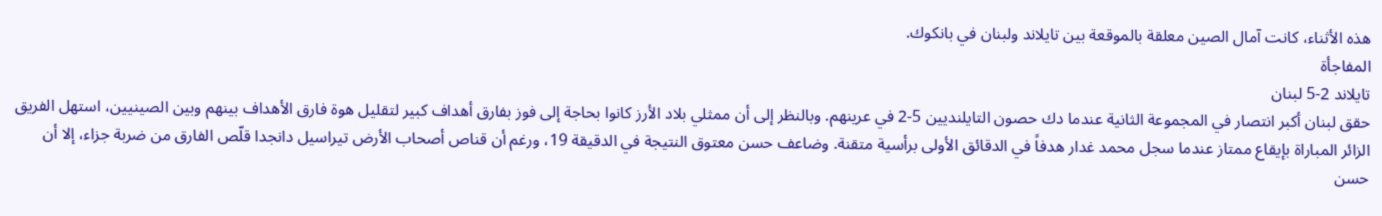هذه الأثناء، كانت آمال الصين معلقة بالموقعة بين تايلاند ولبنان في بانكوك.
المفاجأة
تايلاند 2-5 لبنان
حقق لبنان أكبر انتصار في المجموعة الثانية عندما دك حصون التايلنديين 5-2 في عرينهم. وبالنظر إلى أن ممثلي بلاد الأرز كانوا بحاجة إلى فوز بفارق أهداف كبير لتقليل هوة فارق الأهداف بينهم وبين الصينيين، استهل الفريق الزائر المباراة بإيقاع ممتاز عندما سجل محمد غدار هدفاً في الدقائق الأولى برأسية متقنة. وضاعف حسن معتوق النتيجة في الدقيقة 19، ورغم أن قناص أصحاب الأرض تيراسيل دانجدا قلّص الفارق من ضربة جزاء، إلا أن حسن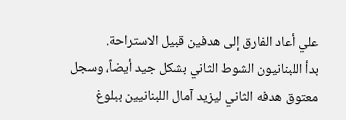علي أعاد الفارق إلى هدفين قبيل الاستراحة.
بدأ اللبنانيون الشوط الثاني بشكل جيد أيضاً، وسجل معتوق هدفه الثاني ليزيد آمال اللبنانيين ببلوغ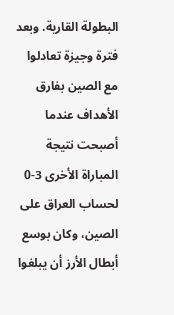البطولة القارية. وبعد فترة وجيزة تعادلوا مع الصين بفارق الأهداف عندما أصبحت نتيجة المباراة الأخرى 3-0 لحساب العراق على الصين، وكان بوسع أبطال الأرز أن يبلغوا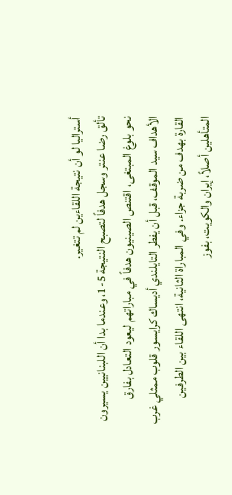أستراليا لو أن نتيجة اللقاءين لم تتغير.
تألق رضا عنتر وسجل هدفاً لتصبح النتيجة 5-1، وعندما بدا أن اللبنانيين يسيرون نحو بلوغ المبتغى، اقتنص الصينيون هدفاً في مباراتهم ليعود التعادل بفارق الأهداف سيد الموقف، قبل أن يفطر التايلندي أديساك كرايسور قلوب ممثلي غرب القارة بهدف من ضربة جزاء. وفي المباراة الثانية، انتهى اللقاء بين الطرفين المتأهلين أصلاً، إيران والكويت، بفوز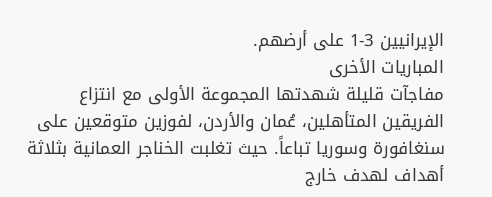الإيرانيين 3-1 على أرضهم.
المباريات الأخرى
مفاجآت قليلة شهدتها المجموعة الأولى مع انتزاع الفريقين المتأهلين، عُمان والأردن، لفوزين متوقعين على سنغافورة وسوريا تباعاً. حيث تغلبت الخناجر العمانية بثلاثة أهداف لهدف خارج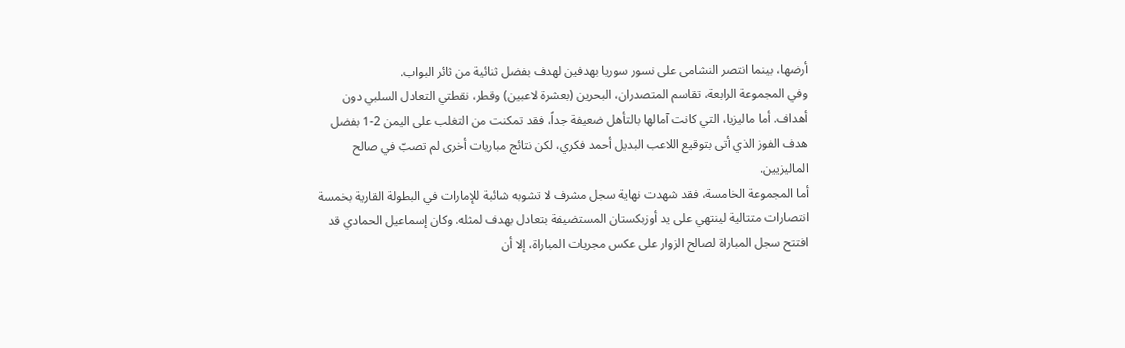أرضها، بينما انتصر النشامى على نسور سوريا بهدفين لهدف بفضل ثنائية من ثائر البواب.
وفي المجموعة الرابعة، تقاسم المتصدران، البحرين (بعشرة لاعبين) وقطر، نقطتي التعادل السلبي دون أهداف. أما ماليزيا، التي كانت آمالها بالتأهل ضعيفة جداً، فقد تمكنت من التغلب على اليمن 2-1 بفضل هدف الفوز الذي أتى بتوقيع اللاعب البديل أحمد فكري، لكن نتائج مباريات أخرى لم تصبّ في صالح الماليزيين.
أما المجموعة الخامسة، فقد شهدت نهاية سجل مشرف لا تشوبه شائبة للإمارات في البطولة القارية بخمسة انتصارات متتالية لينتهي على يد أوزبكستان المستضيفة بتعادل بهدف لمثله. وكان إسماعيل الحمادي قد افتتح سجل المباراة لصالح الزوار على عكس مجريات المباراة، إلا أن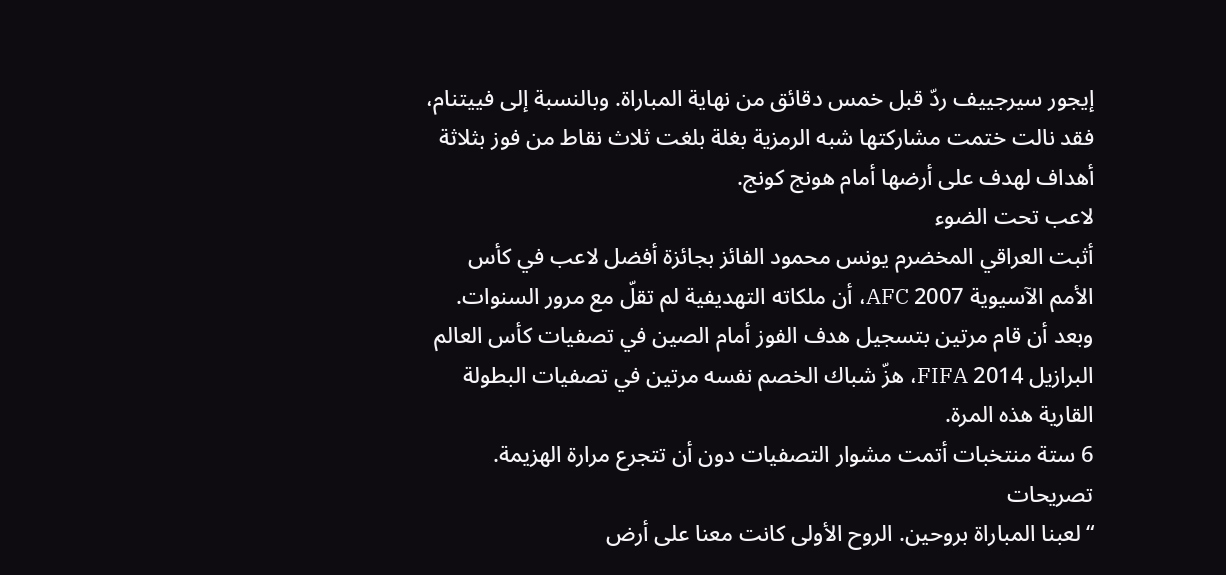إيجور سيرجييف ردّ قبل خمس دقائق من نهاية المباراة. وبالنسبة إلى فييتنام، فقد نالت ختمت مشاركتها شبه الرمزية بغلة بلغت ثلاث نقاط من فوز بثلاثة أهداف لهدف على أرضها أمام هونج كونج.
لاعب تحت الضوء
أثبت العراقي المخضرم يونس محمود الفائز بجائزة أفضل لاعب في كأس الأمم الآسيوية AFC 2007، أن ملكاته التهديفية لم تقلّ مع مرور السنوات. وبعد أن قام مرتين بتسجيل هدف الفوز أمام الصين في تصفيات كأس العالم البرازيل FIFA 2014، هزّ شباك الخصم نفسه مرتين في تصفيات البطولة القارية هذه المرة.
6 ستة منتخبات أتمت مشوار التصفيات دون أن تتجرع مرارة الهزيمة.
تصريحات
“لعبنا المباراة بروحين. الروح الأولى كانت معنا على أرض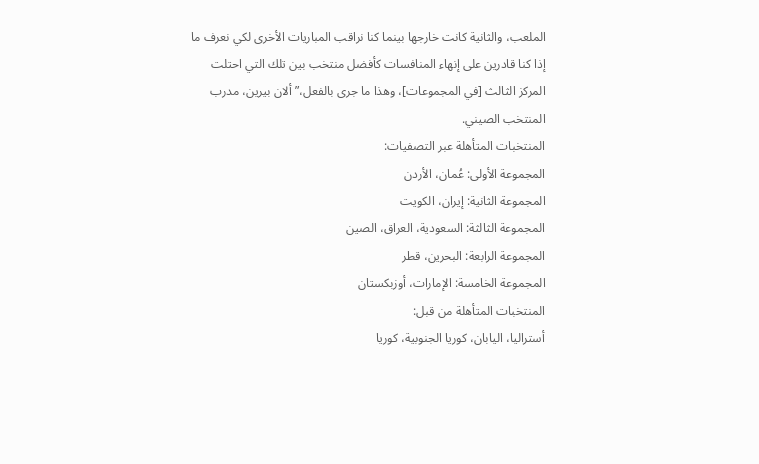الملعب، والثانية كانت خارجها بينما كنا نراقب المباريات الأخرى لكي نعرف ما إذا كنا قادرين على إنهاء المنافسات كأفضل منتخب بين تلك التي احتلت المركز الثالث [في المجموعات]، وهذا ما جرى بالفعل،” ألان بيرين، مدرب المنتخب الصيني.
المنتخبات المتأهلة عبر التصفيات:
المجموعة الأولى: عُمان، الأردن
المجموعة الثانية: إيران، الكويت
المجموعة الثالثة: السعودية، العراق، الصين
المجموعة الرابعة: البحرين، قطر
المجموعة الخامسة: الإمارات، أوزبكستان
المنتخبات المتأهلة من قبل:
أستراليا، اليابان، كوريا الجنوبية، كوريا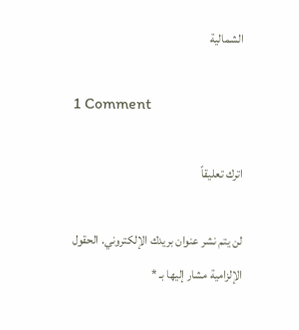الشمالية

1 Comment

اترك تعليقاً

لن يتم نشر عنوان بريدك الإلكتروني. الحقول الإلزامية مشار إليها بـ *